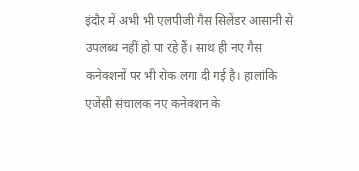इंदौर में अभी भी एलपीजी गैस सिलेंडर आसानी से उपलब्ध नहीं हो पा रहे हैं। साथ ही नए गैस कनेक्शनों पर भी रोक लगा दी गई है। हालांकि एजेंसी संचालक नए कनेक्शन के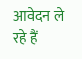आवेदन ले रहे हैं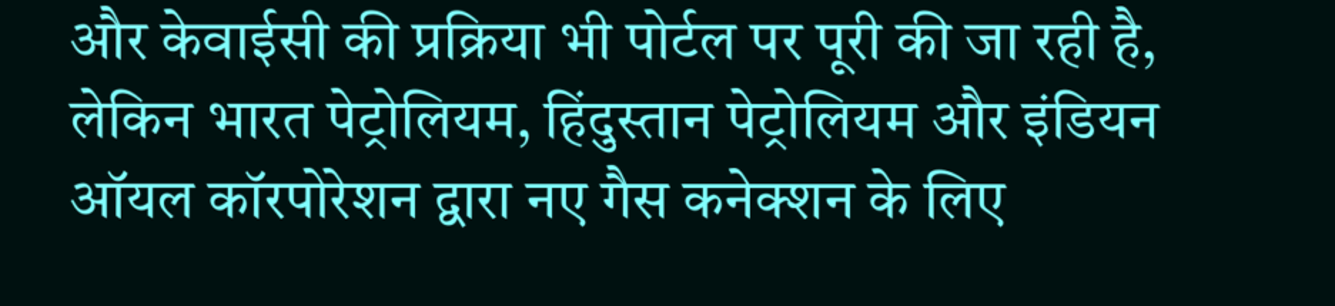और केवाईसी की प्रक्रिया भी पोर्टल पर पूरी की जा रही है, लेकिन भारत पेट्रोलियम, हिंदुस्तान पेट्रोलियम और इंडियन ऑयल कॉरपोरेशन द्वारा नए गैस कनेक्शन के लिए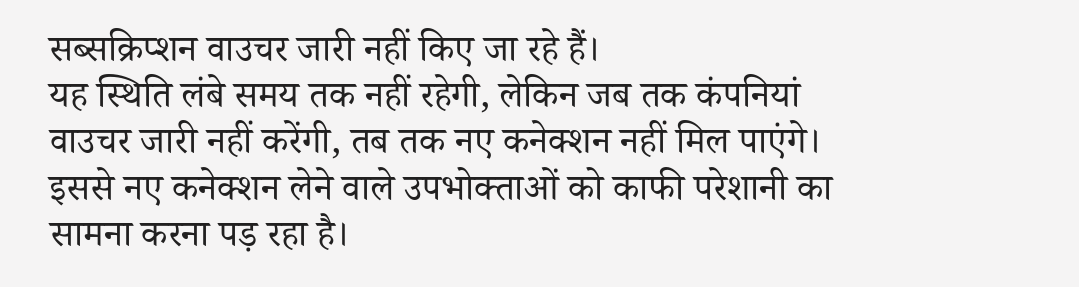सब्सक्रिप्शन वाउचर जारी नहीं किए जा रहे हैं।
यह स्थिति लंबे समय तक नहीं रहेगी, लेकिन जब तक कंपनियां वाउचर जारी नहीं करेंगी, तब तक नए कनेक्शन नहीं मिल पाएंगे। इससे नए कनेक्शन लेने वाले उपभोक्ताओं को काफी परेशानी का सामना करना पड़ रहा है।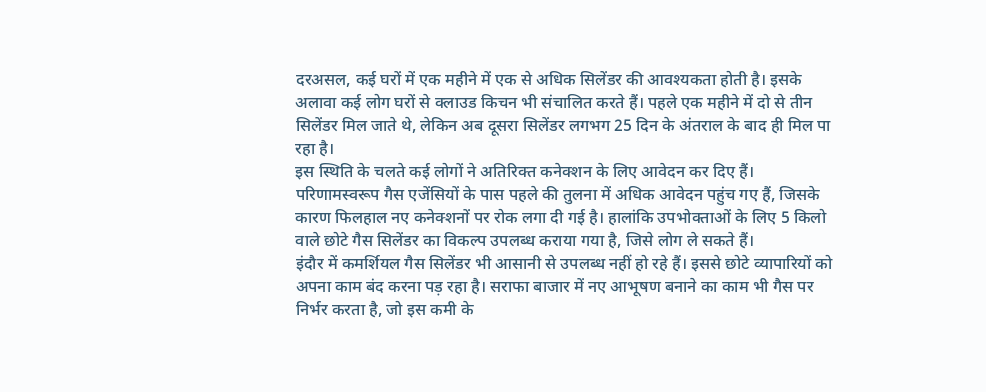दरअसल, कई घरों में एक महीने में एक से अधिक सिलेंडर की आवश्यकता होती है। इसके अलावा कई लोग घरों से क्लाउड किचन भी संचालित करते हैं। पहले एक महीने में दो से तीन सिलेंडर मिल जाते थे, लेकिन अब दूसरा सिलेंडर लगभग 25 दिन के अंतराल के बाद ही मिल पा रहा है।
इस स्थिति के चलते कई लोगों ने अतिरिक्त कनेक्शन के लिए आवेदन कर दिए हैं। परिणामस्वरूप गैस एजेंसियों के पास पहले की तुलना में अधिक आवेदन पहुंच गए हैं, जिसके कारण फिलहाल नए कनेक्शनों पर रोक लगा दी गई है। हालांकि उपभोक्ताओं के लिए 5 किलो वाले छोटे गैस सिलेंडर का विकल्प उपलब्ध कराया गया है, जिसे लोग ले सकते हैं।
इंदौर में कमर्शियल गैस सिलेंडर भी आसानी से उपलब्ध नहीं हो रहे हैं। इससे छोटे व्यापारियों को अपना काम बंद करना पड़ रहा है। सराफा बाजार में नए आभूषण बनाने का काम भी गैस पर निर्भर करता है, जो इस कमी के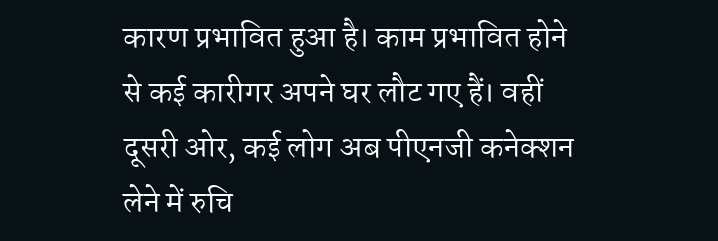कारण प्रभावित हुआ है। काम प्रभावित होने से कई कारीगर अपने घर लौट गए हैं। वहीं दूसरी ओर, कई लोग अब पीएनजी कनेक्शन लेने में रुचि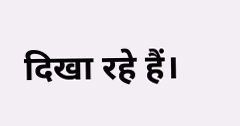दिखा रहे हैं।